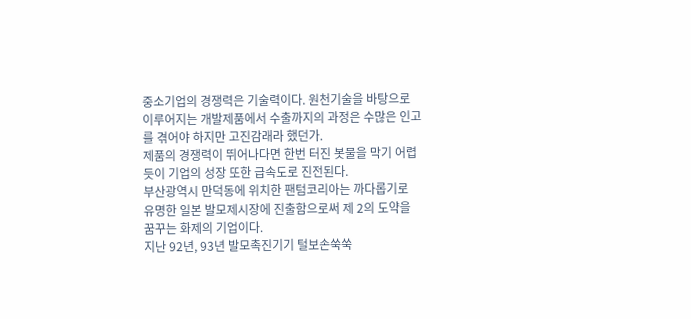중소기업의 경쟁력은 기술력이다. 원천기술을 바탕으로
이루어지는 개발제품에서 수출까지의 과정은 수많은 인고
를 겪어야 하지만 고진감래라 했던가.
제품의 경쟁력이 뛰어나다면 한번 터진 봇물을 막기 어렵
듯이 기업의 성장 또한 급속도로 진전된다.
부산광역시 만덕동에 위치한 팬텀코리아는 까다롭기로
유명한 일본 발모제시장에 진출함으로써 제 2의 도약을
꿈꾸는 화제의 기업이다.
지난 92년, 93년 발모촉진기기 털보손쑥쑥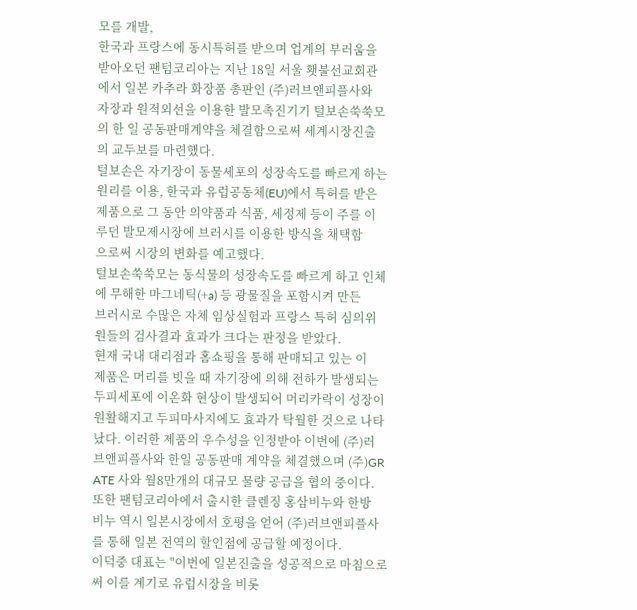모를 개발,
한국과 프랑스에 동시특허를 받으며 업계의 부러움을
받아오던 팬텀코리아는 지난 18일 서울 횃불선교회관
에서 일본 카추라 화장품 총판인 (주)러브앤피플사와
자장과 원적외선을 이용한 발모촉진기기 털보손쑥쑥모
의 한 일 공동판매계약을 체결함으로써 세계시장진출
의 교두보를 마련했다.
털보손은 자기장이 동물세포의 성장속도를 빠르게 하는
원리를 이용, 한국과 유럽공동체(EU)에서 특허를 받은
제품으로 그 동안 의약품과 식품, 세정제 등이 주를 이
루던 발모제시장에 브러시를 이용한 방식을 채택함
으로써 시장의 변화를 예고했다.
털보손쑥쑥모는 동식물의 성장속도를 빠르게 하고 인체
에 무해한 마그네틱(+a) 등 광물질을 포함시켜 만든
브러시로 수많은 자체 임상실험과 프랑스 특허 심의위
원들의 검사결과 효과가 크다는 판정을 받았다.
현재 국내 대리점과 홈쇼핑을 통해 판매되고 있는 이
제품은 머리를 빗을 때 자기장에 의해 전하가 발생되는
두피세포에 이온화 현상이 발생되어 머리카락이 성장이
원활해지고 두피마사지에도 효과가 탁월한 것으로 나타
났다. 이러한 제품의 우수성을 인정받아 이번에 (주)러
브앤피플사와 한일 공동판매 계약을 체결했으며 (주)GR
ATE 사와 월8만개의 대규모 물량 공급을 협의 중이다.
또한 팬텀코리아에서 출시한 클렌징 홍삼비누와 한방
비누 역시 일본시장에서 호평을 얻어 (주)러브앤피플사
를 통해 일본 전역의 할인점에 공급할 예정이다.
이덕중 대표는 "이번에 일본진출을 성공적으로 마침으로
써 이를 계기로 유럽시장을 비롯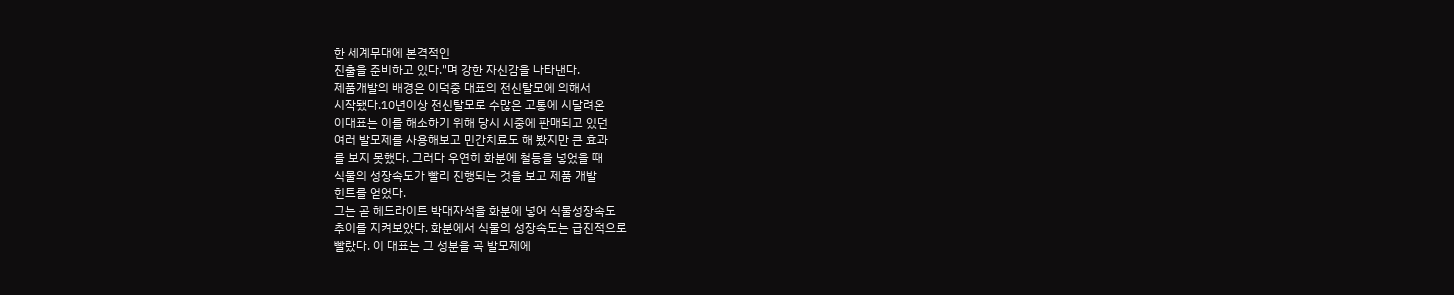한 세계무대에 본격적인
진출을 준비하고 있다."며 강한 자신감을 나타낸다.
제품개발의 배경은 이덕중 대표의 전신탈모에 의해서
시작됐다.10년이상 전신탈모로 수많은 고통에 시달려온
이대표는 이를 해소하기 위해 당시 시중에 판매되고 있던
여러 발모제를 사용해보고 민간치료도 해 봤지만 큰 효과
를 보지 못했다. 그러다 우연히 화분에 철등을 넣었을 때
식물의 성장속도가 빨리 진행되는 것을 보고 제품 개발
힌트를 얻었다.
그는 곧 헤드라이트 박대자석을 화분에 넣어 식물성장속도
추이를 지켜보았다. 화분에서 식물의 성장속도는 급진적으로
빨랐다. 이 대표는 그 성분을 곡 발모제에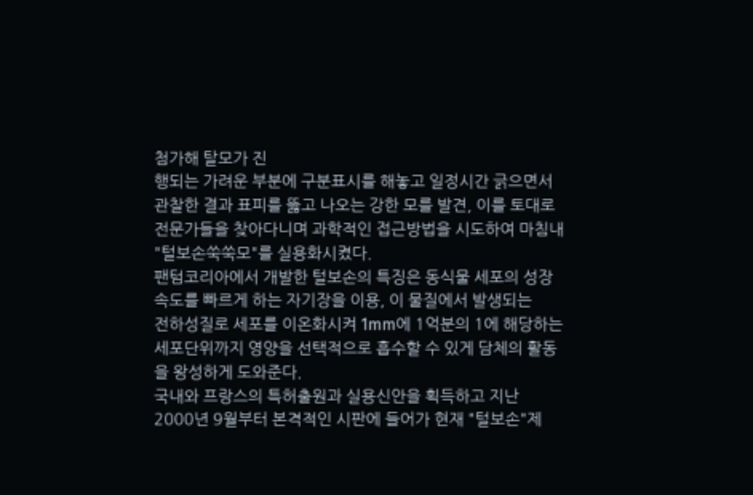첨가해 탈모가 진
행되는 가려운 부분에 구분표시를 해놓고 일정시간 긁으면서
관찰한 결과 표피를 뚫고 나오는 강한 모를 발견, 이를 토대로
전문가들을 찾아다니며 과학적인 접근방법을 시도하여 마침내
"털보손쑥쑥모"를 실용화시켰다.
팬텀코리아에서 개발한 털보손의 특징은 동식물 세포의 성장
속도를 빠르게 하는 자기장을 이용, 이 물질에서 발생되는
전하성질로 세포를 이온화시켜 1mm에 1억분의 1에 해당하는
세포단위까지 영양을 선택적으로 흡수할 수 있게 담체의 활동
을 왕성하게 도와준다.
국내와 프랑스의 특허출원과 실용신안을 획득하고 지난
2000년 9월부터 본격적인 시판에 들어가 현재 "털보손"제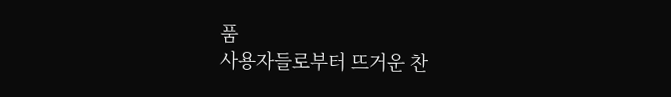품
사용자들로부터 뜨거운 찬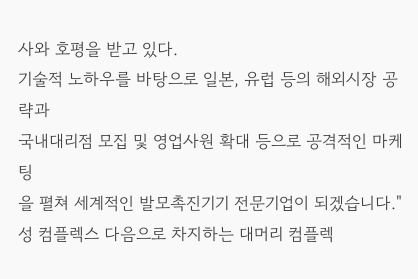사와 호평을 받고 있다.
기술적 노하우를 바탕으로 일본, 유럽 등의 해외시장 공략과
국내대리점 모집 및 영업사원 확대 등으로 공격적인 마케팅
을 펼쳐 세계적인 발모촉진기기 전문기업이 되겠습니다."
성 컴플렉스 다음으로 차지하는 대머리 컴플렉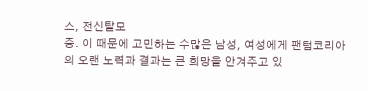스, 전신탈모
증. 이 때문에 고민하는 수많은 남성, 여성에게 팬텀코리아
의 오랜 노력과 결과는 큰 희망을 안겨주고 있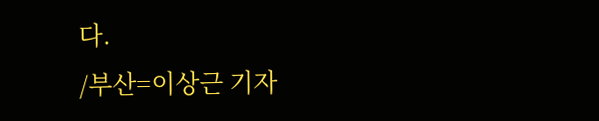다.
/부산=이상근 기자